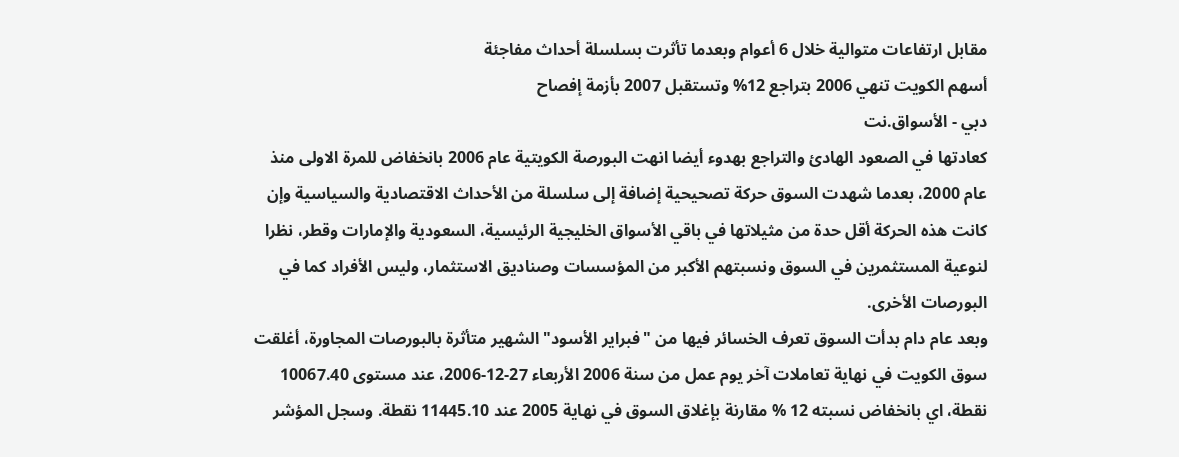مقابل ارتفاعات متوالية خلال 6 أعوام وبعدما تأثرت بسلسلة أحداث مفاجئة
أسهم الكويت تنهي 2006 بتراجع 12% وتستقبل 2007 بأزمة إفصاح
دبي - الأسواق.نت
كعادتها في الصعود الهادئ والتراجع بهدوء أيضا انهت البورصة الكويتية عام 2006 بانخفاض للمرة الاولى منذ عام 2000، بعدما شهدت السوق حركة تصحيحية إضافة إلى سلسلة من الأحداث الاقتصادية والسياسية وإن كانت هذه الحركة أقل حدة من مثيلاتها في باقي الأسواق الخليجية الرئيسية، السعودية والإمارات وقطر، نظرا لنوعية المستثمرين في السوق ونسبتهم الأكبر من المؤسسات وصناديق الاستثمار، وليس الأفراد كما في البورصات الأخرى.
وبعد عام دام بدأت السوق تعرف الخسائر فيها من "فبراير الأسود" الشهير متأثرة بالبورصات المجاورة، أغلقت سوق الكويت في نهاية تعاملات آخر يوم عمل من سنة 2006 الأربعاء 27-12-2006، عند مستوى 10067.40 نقطة، اي بانخفاض نسبته 12 % مقارنة بإغلاق السوق في نهاية 2005 عند 11445.10 نقطة. وسجل المؤشر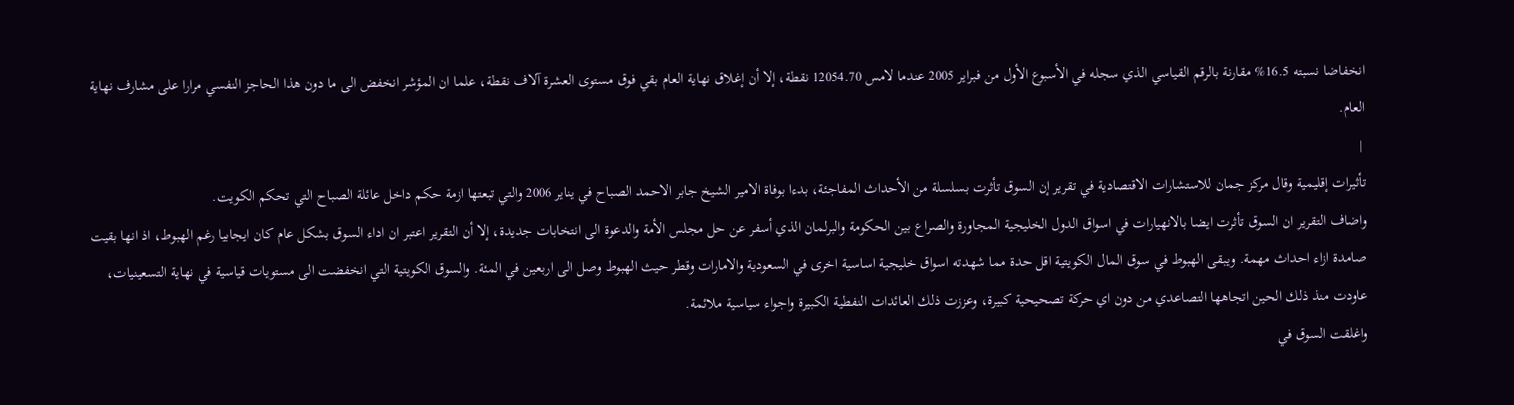انخفاضا نسبته 16.5% مقارنة بالرقم القياسي الذي سجله في الأسبوع الأول من فبراير 2005 عندما لامس 12054.70 نقطة، إلا أن إغلاق نهاية العام بقي فوق مستوى العشرة آلاف نقطة، علما ان المؤشر انخفض الى ما دون هذا الحاجز النفسي مرارا على مشارف نهاية العام.
 |
تأثيرات إقليمية وقال مركز جمان للاستشارات الاقتصادية في تقرير إن السوق تأثرت بسلسلة من الأحداث المفاجئة، بدءا بوفاة الامير الشيخ جابر الاحمد الصباح في يناير 2006 والتي تبعتها ازمة حكم داخل عائلة الصباح التي تحكم الكويت.
واضاف التقرير ان السوق تأثرت ايضا بالانهيارات في اسواق الدول الخليجية المجاورة والصراع بين الحكومة والبرلمان الذي أسفر عن حل مجلس الأمة والدعوة الى انتخابات جديدة، إلا أن التقرير اعتبر ان اداء السوق بشكل عام كان ايجابيا رغم الهبوط، اذ انها بقيت صامدة ازاء احداث مهمة. ويبقى الهبوط في سوق المال الكويتية اقل حدة مما شهدته اسواق خليجية اساسية اخرى في السعودية والامارات وقطر حيث الهبوط وصل الى اربعين في المئة. والسوق الكويتية التي انخفضت الى مستويات قياسية في نهاية التسعينيات، عاودت منذ ذلك الحين اتجاهها التصاعدي من دون اي حركة تصحيحية كبيرة، وعززت ذلك العائدات النفطية الكبيرة واجواء سياسية ملائمة.
واغلقت السوق في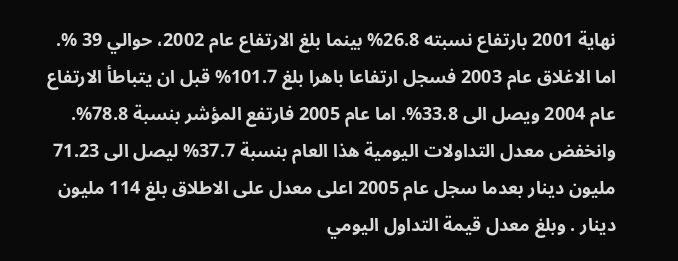نهاية 2001 بارتفاع نسبته 26.8% بينما بلغ الارتفاع عام 2002، حوالي 39 %. اما الاغلاق عام 2003 فسجل ارتفاعا باهرا بلغ 101.7% قبل ان يتباطأ الارتفاع عام 2004 ويصل الى 33.8%. اما عام 2005 فارتفع المؤشر بنسبة 78.8%. وانخفض معدل التداولات اليومية هذا العام بنسبة 37.7% ليصل الى 71.23 مليون دينار بعدما سجل عام 2005 اعلى معدل على الاطلاق بلغ 114 مليون دينار . وبلغ معدل قيمة التداول اليومي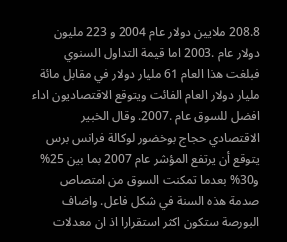208.8 ملايين دولار عام 2004 و 223 مليون دولار عام .2003 اما قيمة التداول السنوي فبلغت هذا العام 61 مليار دولار في مقابل مائة مليار دولار العام الفائت ويتوقع الاقتصاديون اداء افضل للسوق عام .2007. وقال الخبير الاقتصادي حجاج بوخضور لوكالة فرانس برس يتوقع أن يرتفع المؤشر عام 2007 بما بين 25% و30% بعدما تمكنت السوق من امتصاص صدمة هذه السنة في شكل فاعل. واضاف البورصة ستكون اكثر استقرارا اذ ان معدلات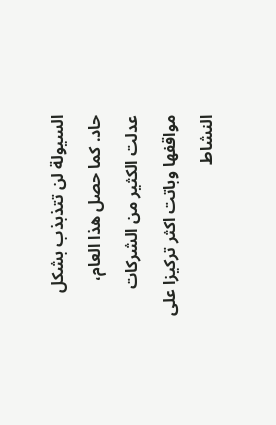السيولة لن تتذبذب بشكل حاد. كما حصل هذا العام، عدلت الكثير من الشركات مواقفها وباتت اكثر تركيزا على النشاط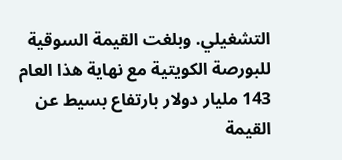التشغيلي. وبلغت القيمة السوقية للبورصة الكويتية مع نهاية هذا العام 143 مليار دولار بارتفاع بسيط عن القيمة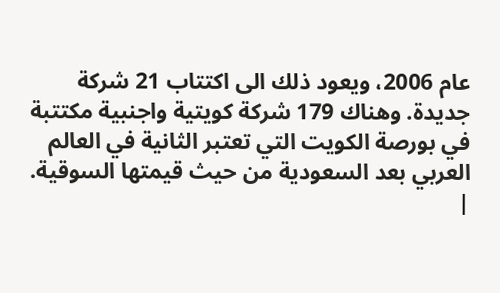عام 2006، ويعود ذلك الى اكتتاب 21 شركة جديدة. وهناك 179 شركة كويتية واجنبية مكتتبة في بورصة الكويت التي تعتبر الثانية في العالم العربي بعد السعودية من حيث قيمتها السوقية. |